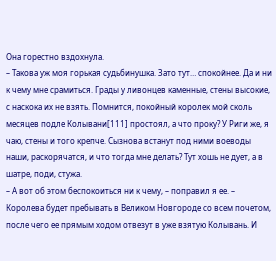Она горестно вздохнула.
– Такова уж моя горькая судьбинушка. Зато тут… спокойнее. Да и ни к чему мне срамиться. Грады у ливонцев каменные, стены высокие, с наскока их не взять. Помнится, покойный королек мой сколь месяцев подле Колывани[111] простоял, а что проку? У Риги же, я чаю, стены и того крепче. Сызнова встанут под ними воеводы наши, раскорячатся, и что тогда мне делать? Тут хошь не дует, а в шатре, поди, стужа.
– А вот об этом беспокоиться ни к чему, – поправил я ее. – Королева будет пребывать в Великом Новгороде со всем почетом, после чего ее прямым ходом отвезут в уже взятую Колывань. И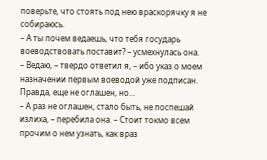поверьте, что стоять под нею враскорячку я не собираюсь.
– А ты почем ведаешь, что тебя государь воеводствовать поставит? – усмехнулась она.
– Ведаю, – твердо ответил я, – ибо указ о моем назначении первым воеводой уже подписан. Правда, еще не оглашен, но…
– А раз не оглашен, стало быть, не поспешай излиха, – перебила она. – Стоит токмо всем прочим о нем узнать, как враз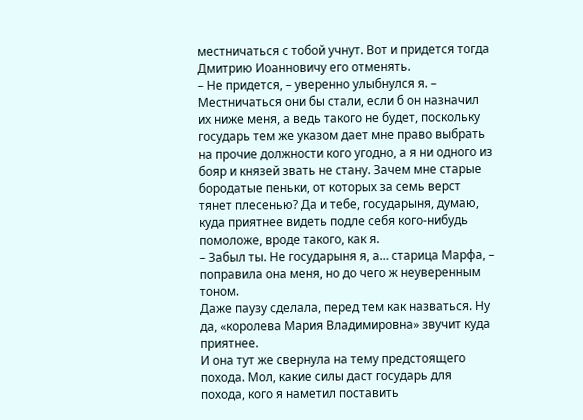местничаться с тобой учнут. Вот и придется тогда Дмитрию Иоанновичу его отменять.
– Не придется, – уверенно улыбнулся я. – Местничаться они бы стали, если б он назначил их ниже меня, а ведь такого не будет, поскольку государь тем же указом дает мне право выбрать на прочие должности кого угодно, а я ни одного из бояр и князей звать не стану. Зачем мне старые бородатые пеньки, от которых за семь верст тянет плесенью? Да и тебе, государыня, думаю, куда приятнее видеть подле себя кого-нибудь помоложе, вроде такого, как я.
– Забыл ты. Не государыня я, а… старица Марфа, – поправила она меня, но до чего ж неуверенным тоном.
Даже паузу сделала, перед тем как назваться. Ну да, «королева Мария Владимировна» звучит куда приятнее.
И она тут же свернула на тему предстоящего похода. Мол, какие силы даст государь для похода, кого я наметил поставить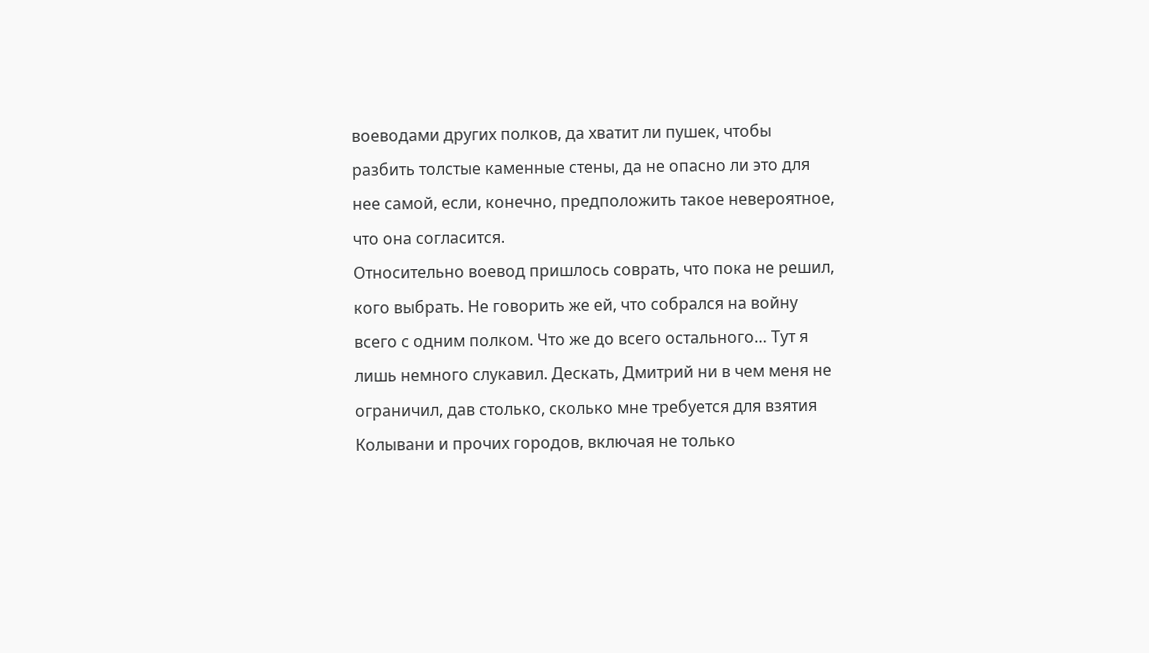воеводами других полков, да хватит ли пушек, чтобы разбить толстые каменные стены, да не опасно ли это для нее самой, если, конечно, предположить такое невероятное, что она согласится.
Относительно воевод пришлось соврать, что пока не решил, кого выбрать. Не говорить же ей, что собрался на войну всего с одним полком. Что же до всего остального… Тут я лишь немного слукавил. Дескать, Дмитрий ни в чем меня не ограничил, дав столько, сколько мне требуется для взятия Колывани и прочих городов, включая не только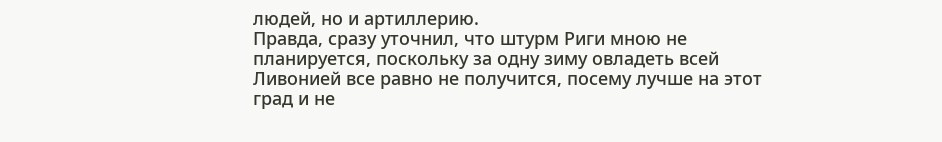людей, но и артиллерию.
Правда, сразу уточнил, что штурм Риги мною не планируется, поскольку за одну зиму овладеть всей Ливонией все равно не получится, посему лучше на этот град и не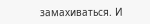замахиваться. И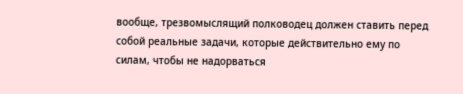вообще, трезвомыслящий полководец должен ставить перед собой реальные задачи, которые действительно ему по силам, чтобы не надорваться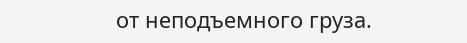от неподъемного груза.